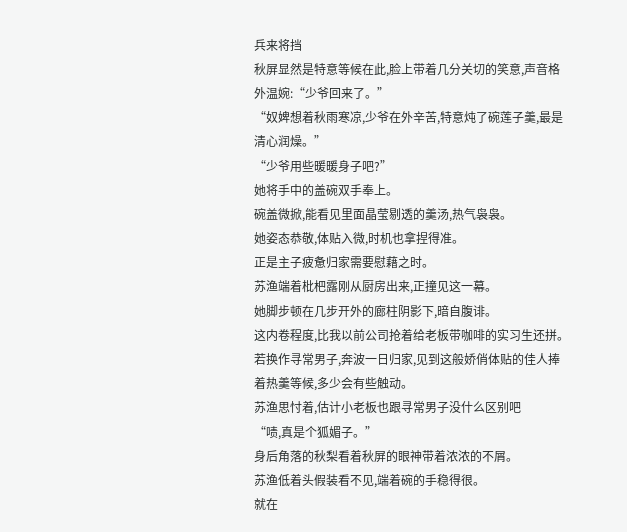兵来将挡
秋屏显然是特意等候在此,脸上带着几分关切的笑意,声音格外温婉:“少爷回来了。”
“奴婢想着秋雨寒凉,少爷在外辛苦,特意炖了碗莲子羹,最是清心润燥。”
“少爷用些暖暖身子吧?”
她将手中的盖碗双手奉上。
碗盖微掀,能看见里面晶莹剔透的羹汤,热气袅袅。
她姿态恭敬,体贴入微,时机也拿捏得准。
正是主子疲惫归家需要慰藉之时。
苏渔端着枇杷露刚从厨房出来,正撞见这一幕。
她脚步顿在几步开外的廊柱阴影下,暗自腹诽。
这内卷程度,比我以前公司抢着给老板带咖啡的实习生还拼。
若换作寻常男子,奔波一日归家,见到这般娇俏体贴的佳人捧着热羹等候,多少会有些触动。
苏渔思忖着,估计小老板也跟寻常男子没什么区别吧
“啧,真是个狐媚子。”
身后角落的秋梨看着秋屏的眼神带着浓浓的不屑。
苏渔低着头假装看不见,端着碗的手稳得很。
就在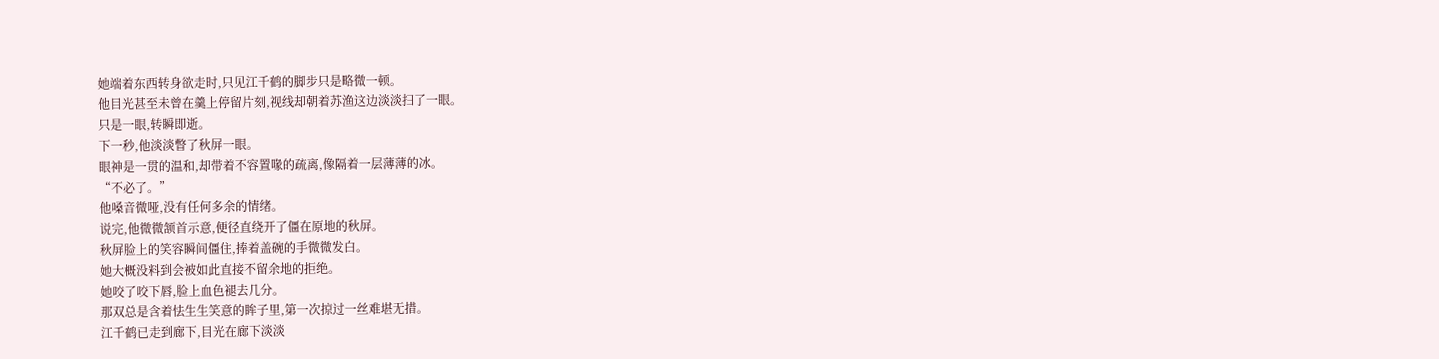她端着东西转身欲走时,只见江千鹤的脚步只是略微一顿。
他目光甚至未曾在羹上停留片刻,视线却朝着苏渔这边淡淡扫了一眼。
只是一眼,转瞬即逝。
下一秒,他淡淡瞥了秋屏一眼。
眼神是一贯的温和,却带着不容置喙的疏离,像隔着一层薄薄的冰。
“不必了。”
他嗓音微哑,没有任何多余的情绪。
说完,他微微颔首示意,便径直绕开了僵在原地的秋屏。
秋屏脸上的笑容瞬间僵住,捧着盖碗的手微微发白。
她大概没料到会被如此直接不留余地的拒绝。
她咬了咬下唇,脸上血色褪去几分。
那双总是含着怯生生笑意的眸子里,第一次掠过一丝难堪无措。
江千鹤已走到廊下,目光在廊下淡淡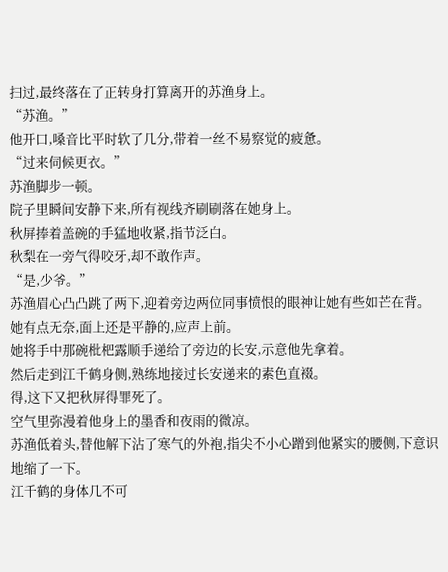扫过,最终落在了正转身打算离开的苏渔身上。
“苏渔。”
他开口,嗓音比平时软了几分,带着一丝不易察觉的疲惫。
“过来伺候更衣。”
苏渔脚步一顿。
院子里瞬间安静下来,所有视线齐刷刷落在她身上。
秋屏捧着盖碗的手猛地收紧,指节泛白。
秋梨在一旁气得咬牙,却不敢作声。
“是,少爷。”
苏渔眉心凸凸跳了两下,迎着旁边两位同事愤恨的眼神让她有些如芒在背。
她有点无奈,面上还是平静的,应声上前。
她将手中那碗枇杷露顺手递给了旁边的长安,示意他先拿着。
然后走到江千鹤身侧,熟练地接过长安递来的素色直裰。
得,这下又把秋屏得罪死了。
空气里弥漫着他身上的墨香和夜雨的微凉。
苏渔低着头,替他解下沾了寒气的外袍,指尖不小心蹭到他紧实的腰侧,下意识地缩了一下。
江千鹤的身体几不可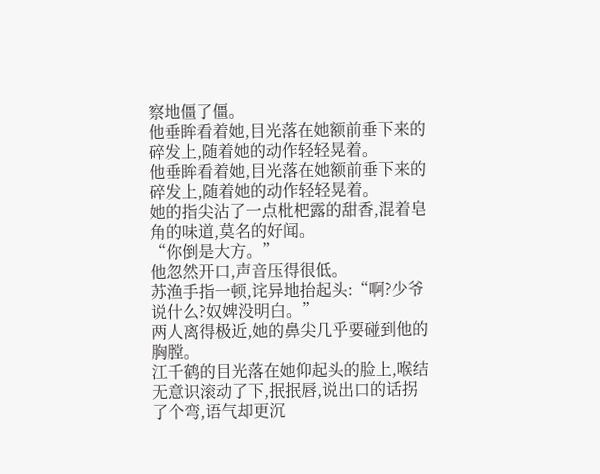察地僵了僵。
他垂眸看着她,目光落在她额前垂下来的碎发上,随着她的动作轻轻晃着。
他垂眸看着她,目光落在她额前垂下来的碎发上,随着她的动作轻轻晃着。
她的指尖沾了一点枇杷露的甜香,混着皂角的味道,莫名的好闻。
“你倒是大方。”
他忽然开口,声音压得很低。
苏渔手指一顿,诧异地抬起头:“啊?少爷说什么?奴婢没明白。”
两人离得极近,她的鼻尖几乎要碰到他的胸膛。
江千鹤的目光落在她仰起头的脸上,喉结无意识滚动了下,抿抿唇,说出口的话拐了个弯,语气却更沉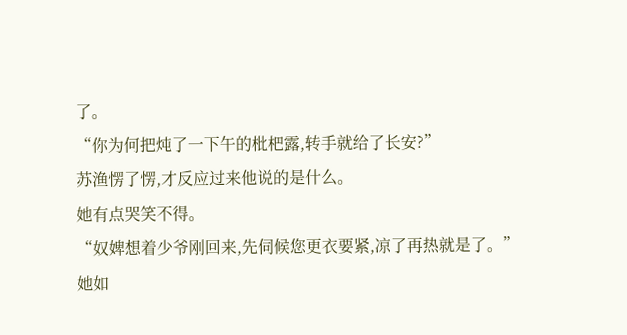了。
“你为何把炖了一下午的枇杷露,转手就给了长安?”
苏渔愣了愣,才反应过来他说的是什么。
她有点哭笑不得。
“奴婢想着少爷刚回来,先伺候您更衣要紧,凉了再热就是了。”
她如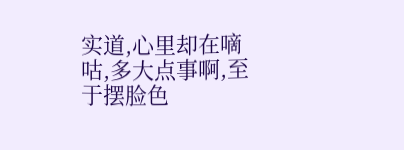实道,心里却在嘀咕,多大点事啊,至于摆脸色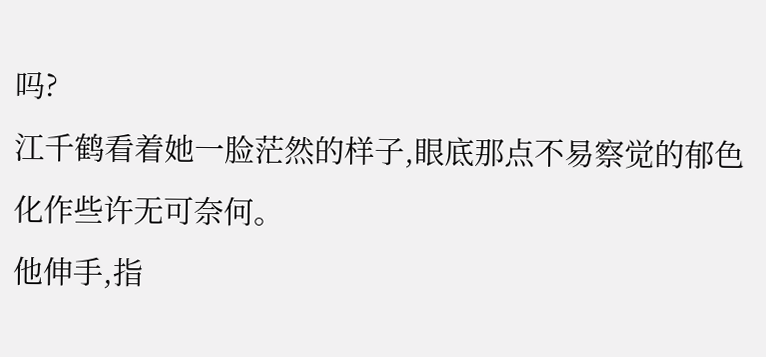吗?
江千鹤看着她一脸茫然的样子,眼底那点不易察觉的郁色化作些许无可奈何。
他伸手,指